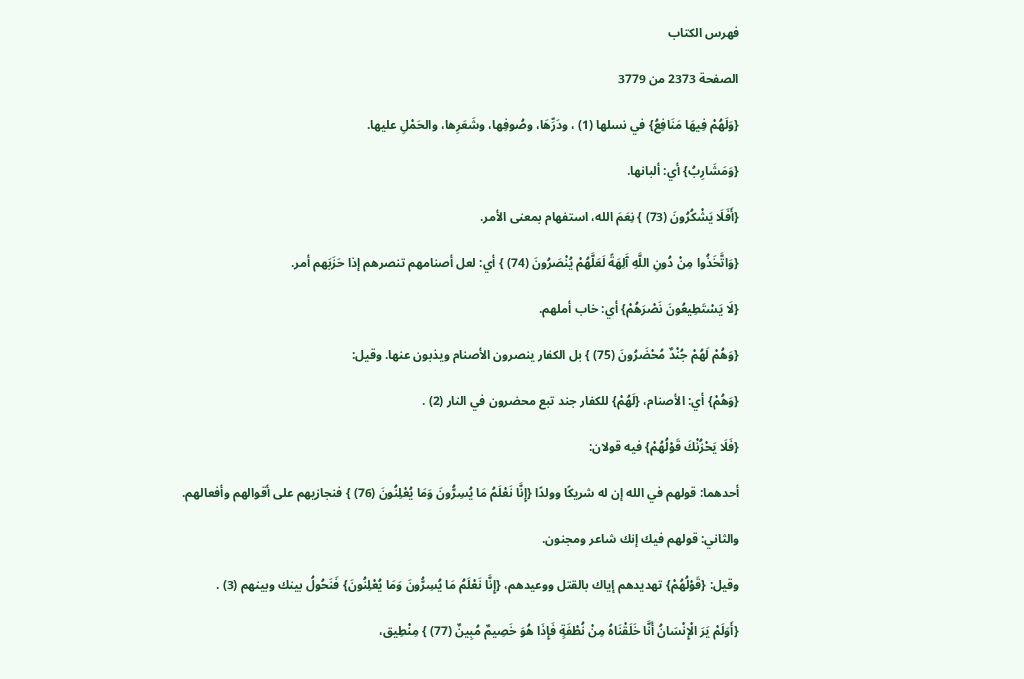فهرس الكتاب

الصفحة 2373 من 3779

{وَلَهُمْ فِيهَا مَنَافِعُ} في نسلها (1) ، ودَرِّهَا، وصُوفِها، وشَعَرِها، والحَمْلِ عليها.

{وَمَشَارِبُ} أي: ألبانها.

{أَفَلَا يَشْكُرُونَ (73) } نِعَمَ الله، استفهام بمعنى الأمر.

{وَاتَّخَذُوا مِنْ دُونِ اللَّهِ آَلِهَةً لَعَلَّهُمْ يُنْصَرُونَ (74) } أي: لعل أصنامهم تنصرهم إذا حَزَبَهم أمر.

{لَا يَسْتَطِيعُونَ نَصْرَهُمْ} أي: خاب أملهم.

{وَهُمْ لَهُمْ جُنْدٌ مُحْضَرُونَ (75) } بل الكفار ينصرون الأصنام ويذبون عنها. وقيل:

{وَهُمْ} أي: الأصنام، {لَهُمْ} للكفار جند تبع محضرون في النار (2) .

{فَلَا يَحْزُنْكَ قَوْلُهُمْ} فيه قولان:

أحدهما: قولهم في الله إن له شريكًا وولدًا {إِنَّا نَعْلَمُ مَا يُسِرُّونَ وَمَا يُعْلِنُونَ (76) } فنجازيهم على أقوالهم وأفعالهم.

والثاني: قولهم فيك إنك شاعر ومجنون.

وقيل: {قَوْلُهُمْ} تهديدهم إياك بالقتل ووعيدهم، {إِنَّا نَعْلَمُ مَا يُسِرُّونَ وَمَا يُعْلِنُونَ} فَنَحُولُ بينك وبينهم (3) .

{أَوَلَمْ يَرَ الْإِنْسَانُ أَنَّا خَلَقْنَاهُ مِنْ نُطْفَةٍ فَإِذَا هُوَ خَصِيمٌ مُبِينٌ (77) } مِنْطِيق،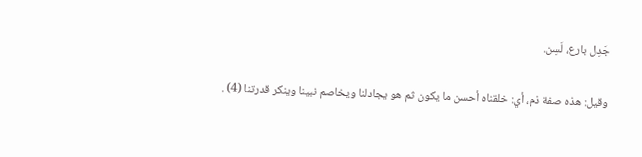جَدِل بارع، لَسِن.

وقيل: هذه صفة ذم، أي: خلقناه أحسن ما يكون ثم هو يجادلنا ويخاصم نبينا وينكر قدرتنا (4) .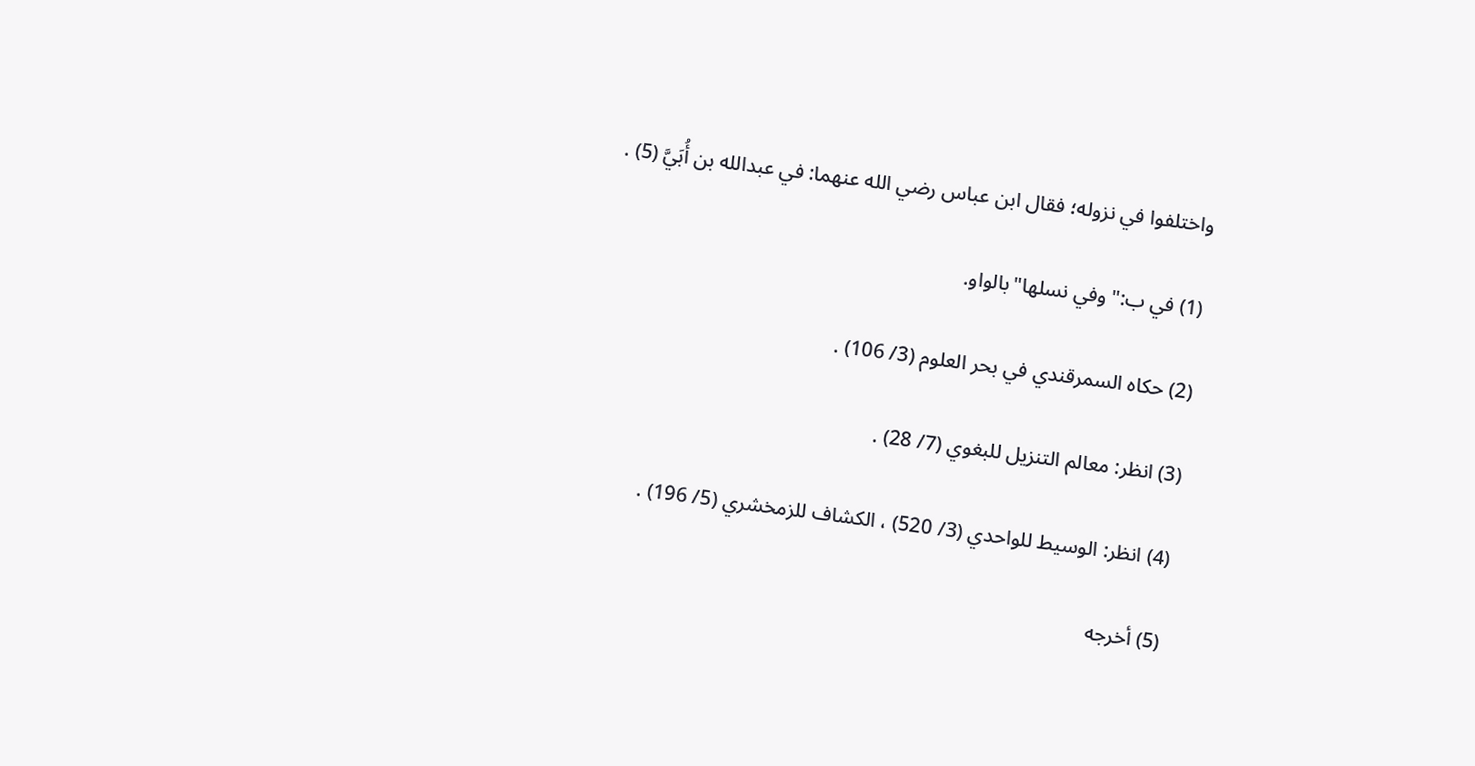واختلفوا في نزوله؛ فقال ابن عباس رضي الله عنهما: في عبدالله بن أُبَيَّ (5) .

(1) في ب:"وفي نسلها"بالواو.

(2) حكاه السمرقندي في بحر العلوم (3/ 106) .

(3) انظر: معالم التنزيل للبغوي (7/ 28) .

(4) انظر: الوسيط للواحدي (3/ 520) ، الكشاف للزمخشري (5/ 196) .

(5) أخرجه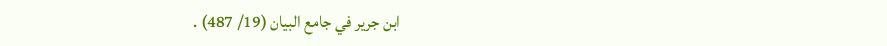ابن جرير في جامع البيان (19/ 487) .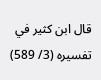قال ابن كثير في تفسيره (3/ 589)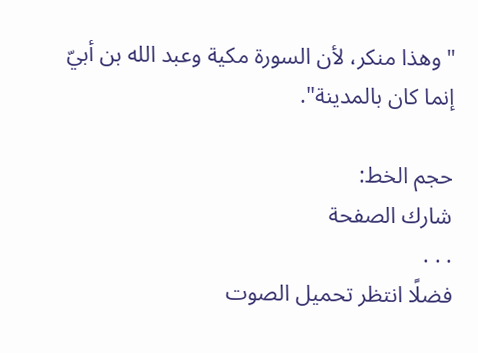"وهذا منكر، لأن السورة مكية وعبد الله بن أبيّ إنما كان بالمدينة".

حجم الخط:
شارك الصفحة
. . .
فضلًا انتظر تحميل الصوت